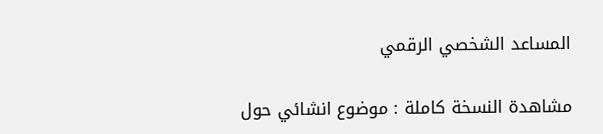المساعد الشخصي الرقمي

مشاهدة النسخة كاملة : موضوع انشائي حول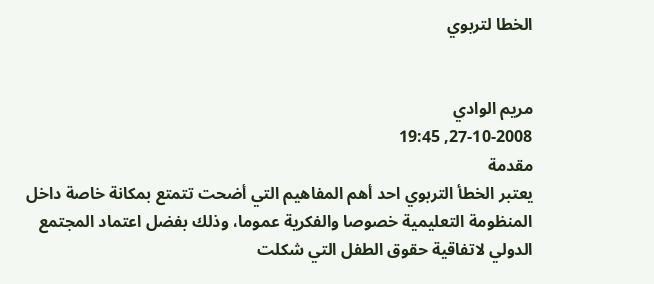الخطا لتربوي


مريم الوادي
27-10-2008, 19:45
مقدمة
يعتبر الخطأ التربوي احد أهم المفاهيم التي أضحت تتمتع بمكانة خاصة داخل المنظومة التعليمية خصوصا والفكرية عموما، وذلك بفضل اعتماد المجتمع الدولي لاتفاقية حقوق الطفل التي شكلت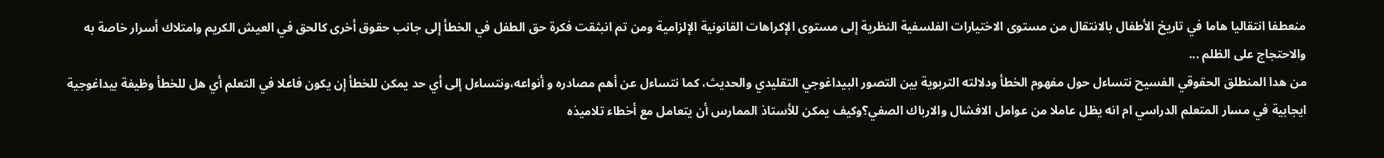منعطفا انتقاليا هاما في تاريخ الأطفال بالانتقال من مستوى الاختيارات الفلسفية النظرية إلى مستوى الإكراهات القانونية الإلزامية ومن تم انبثقت فكرة حق الطفل في الخطأ إلى جانب حقوق أخرى كالحق في العيش الكريم وامتلاك أسرار خاصة به والاحتجاج على الظلم ...
من هدا المنطلق الحقوقي الفسيح نتساءل حول مفهوم الخطأ ودلالته التربوية بين التصور البيداغوجي التقليدي والحديث، كما نتساءل عن أهم مصادره و أنواعه،ونتساءل إلى أي حد يمكن للخطأ إن يكون فاعلا في التعلم أي هل للخطأ وظيفة بيداغوجية ايجابية في مسار المتعلم الدراسي ام انه يظل عاملا من عوامل الافشال والارباك الصفي؟وكيف يمكن للأستاذ الممارس أن يتعامل مع أخطاء تلاميذه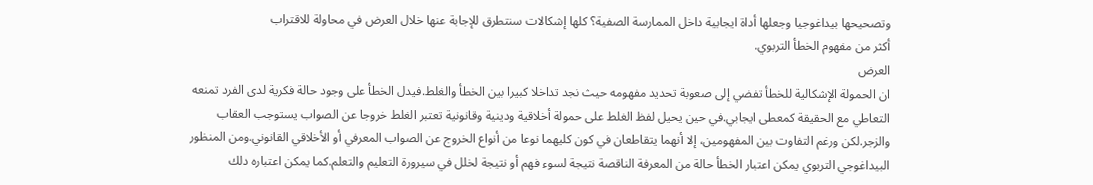وتصحيحها بيداغوجيا وجعلها أداة ايجابية داخل الممارسة الصفية؟ كلها إشكالات سنتطرق للإجابة عنها خلال العرض في محاولة للاقتراب
أكثر من مفهوم الخطأ التربوي.
العرض
ان الحمولة الإشكالية للخطأ تفضي إلى صعوبة تحديد مفهومه حيث نجد تداخلا كبيرا بين الخطأ والغلط.فيدل الخطأ على وجود حالة فكرية لدى الفرد تمنعه التعاطي مع الحقيقة كمعطى ايجابي.في حين يحيل لفظ الغلط على حمولة أخلاقية ودينية وقانونية تعتبر الغلط خروجا عن الصواب يستوجب العقاب والزجر.لكن ورغم التفاوت بين المفهومين، إلا أنهما يتقاطعان في كون كليهما نوعا من أنواع الخروج عن الصواب المعرفي أو الأخلاقي القانوني.ومن المنظور البيداغوجي التربوي يمكن اعتبار الخطأ حالة من المعرفة الناقصة نتيجة لسوء فهم أو نتيجة لخلل في سيرورة التعليم والتعلم.كما يمكن اعتباره دلك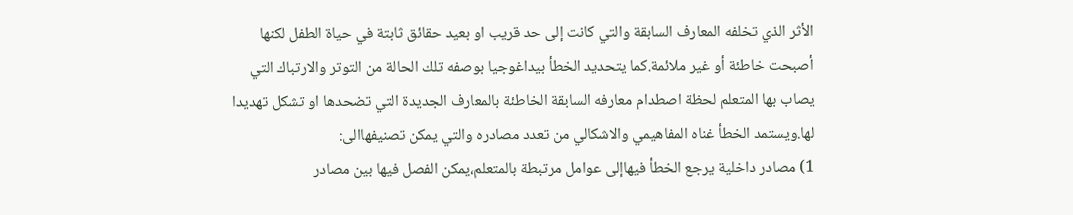الأثر الذي تخلفه المعارف السابقة والتي كانت إلى حد قريب او بعيد حقائق ثابتة في حياة الطفل لكنها أصبحت خاطئة أو غير ملائمة.كما يتحديد الخطأ بيداغوجيا بوصفه تلك الحالة من التوتر والارتباك التي يصاب بها المتعلم لحظة اصطدام معارفه السابقة الخاطئة بالمعارف الجديدة التي تضحدها او تشكل تهديدا لها.ويستمد الخطأ غناه المفاهيمي والاشكالي من تعدد مصادره والتي يمكن تصنيفهاالى:
1) مصادر داخلية يرجع الخطأ فيهاإلى عوامل مرتبطة بالمتعلم،يمكن الفصل فيها بين مصادر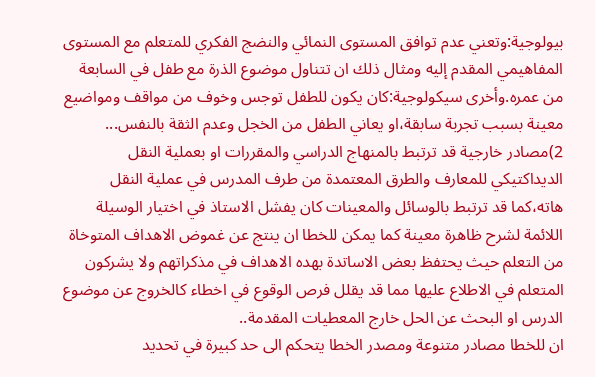بيولوجية:وتعني عدم توافق المستوى النمائي والنضج الفكري للمتعلم مع المستوى المفاهيمي المقدم إليه ومثال ذلك ان تتناول موضوع الذرة مع طفل في السابعة من عمره.وأخرى سيكولوجية:كان يكون للطفل توجس وخوف من مواقف ومواضيع معينة بسبب تجربة سابقة،او يعاني الطفل من الخجل وعدم الثقة بالنفس...
2)مصادر خارجية قد ترتبط بالمنهاج الدراسي والمقررات او بعملية النقل الديداكتيكي للمعارف والطرق المعتمدة من طرف المدرس في عملية النقل هاته،كما قد ترتبط بالوسائل والمعينات كان يفشل الاستاذ في اختيار الوسيلة اللائمة لشرح ظاهرة معينة كما يمكن للخطا ان ينتج عن غموض الاهداف المتوخاة من التعلم حيث يحتفظ بعض الاساتدة بهده الاهداف في مذكراتهم ولا يشركون المتعلم في الاطلاع عليها مما قد يقلل فرص الوقوع في اخطاء كالخروج عن موضوع الدرس او البحث عن الحل خارج المعطيات المقدمة..
ان للخطا مصادر متنوعة ومصدر الخطا يتحكم الى حد كبيرة في تحديد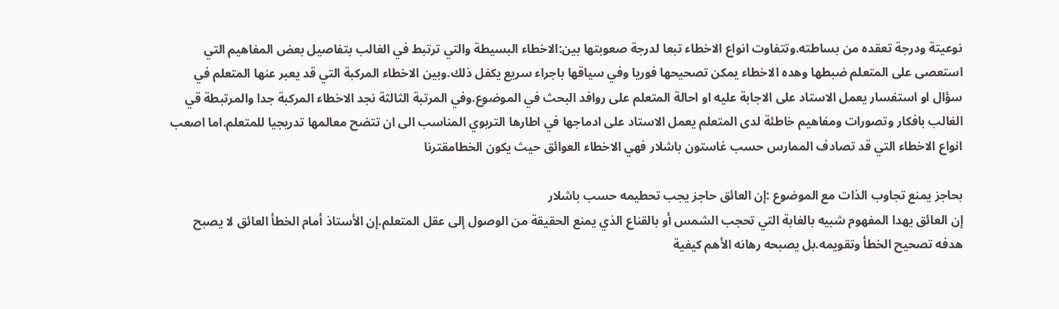نوعيتة ودرجة تعقده من بساطته.وتتفاوت انواع الاخطاء تبعا لدرجة صعوبتها بين:الاخطاء البسيطة والتي ترتبط في الغالب بتفاصيل بعض المفاهيم التي استعصى على المتعلم ضبطها وهده الاخطاء يمكن تصحيحها فوريا وفي سياقها باجراء سريع يكفل ذلك.وبين الاخطاء المركبة التي قد يعبر عنها المتعلم في سؤال او استفسار يعمل الاستاد على الاجابة عليه او احالة المتعلم على روافد البحث في الموضوع.وفي المرتبة الثالثة نجد الاخطاء المركبة جدا والمرتبطة قي الغالب بافكار وتصورات ومفاهيم خاطئة لدى المتعلم يعمل الاستاد على ادماجها في اطارها التربوي المناسب الى ان تتضح معالمها تدريجيا للمتعلم.اما اصعب انواع الاخطاء التي قد تصادف الممارس حسب غاستون باشلار فهي الاخطاء العوائق حيث يكون الخطامقترنا

بحاجز يمنع تجاوب الذات مع الموضوع :إن العائق حاجز يجب تحطيمه حسب باشلار
إن العائق يهدا المفهوم شبيه بالغابة التي تحجب الشمس أو بالقناع الذي يمنع الحقيقة من الوصول إلى عقل المتعلم.إن الأستاذ أمام الخطأ العائق لا يصبح هدفه تصحيح الخطأ وتقويمه.بل يصبحه رهانه الأهم كيفية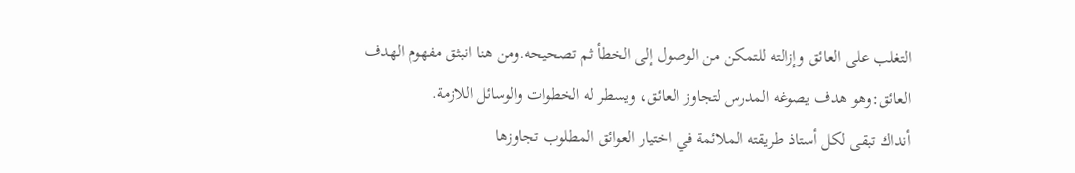التغلب على العائق وإزالته للتمكن من الوصول إلى الخطأ ثم تصحيحه.ومن هنا انبثق مفهوم الهدف العائق:وهو هدف يصوغه المدرس لتجاوز العائق، ويسطر له الخطوات والوسائل اللازمة.
أنداك تبقى لكل أستاذ طريقته الملائمة في اختيار العوائق المطلوب تجاوزها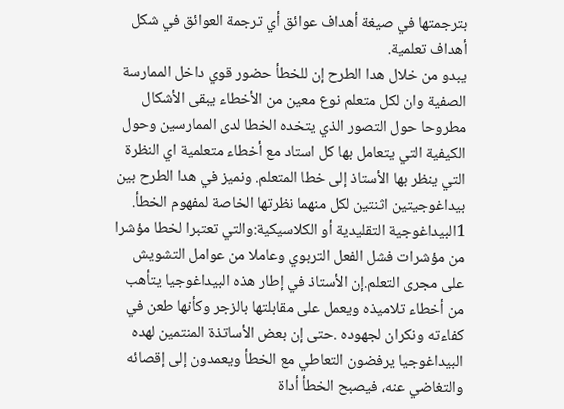بترجمتها في صيغة أهداف عوائق أي ترجمة العوائق في شكل أهداف تعلمية.
يبدو من خلال هدا الطرح إن للخطأ حضور قوي داخل الممارسة الصفية وان لكل متعلم نوع معين من الأخطاء يبقى الأشكال مطروحا حول التصور الذي يتخده الخطا لدى الممارسين وحول الكيفية التي يتعامل بها كل استاد مع أخطاء متعلمية اي النظرة التي ينظر بها الأستاذ إلى خطا المتعلم. ونميز في هدا الطرح بين بيداغوجيتين اثنتين لكل منهما نظرتها الخاصة لمفهوم الخطأ. 1البيداغوجية التقليدية أو الكلاسيكية:والتي تعتبرا لخطا مؤشرا من مؤشرات فشل الفعل التربوي وعاملا من عوامل التشويش على مجرى التعلم.إن الأستاذ في إطار هذه البيداغوجيا يتأهب من أخطاء تلاميذه ويعمل على مقابلتها بالزجر وكأنها طعن في كفاءته ونكران لجهوده .حتى إن بعض الأساتذة المنتمين لهده البيداغوجيا يرفضون التعاطي مع الخطأ ويعمدون إلى إقصائه والتغاضي عنه، فيصبح الخطأ أداة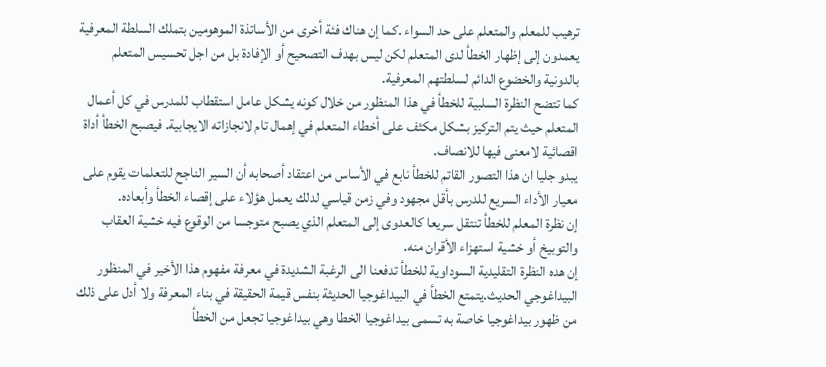ترهيب للمعلم والمتعلم على حد السواء .كما إن هناك فئة أخرى من الأساتذة الموهومين بتملك السلطة المعرفية يعمدون إلى إظهار الخطأ لدى المتعلم لكن ليس بهدف التصحيح أو الإفادة بل من اجل تحسيس المتعلم بالدونية والخضوع الدائم لسلطتهم المعرفية.
كما تتضح النظرة السلبية للخطأ في هذا المنظور من خلال كونه يشكل عامل استقطاب للمدرس في كل أعمال المتعلم حيث يتم التركيز بشكل مكثف على أخطاء المتعلم في إهمال تام لانجازاته الايجابية. فيصبح الخطأ أداة اقصائية لامعنى فيها للانصاف.
يبدو جليا ان هذا التصور القاتم للخطأ نابع في الأساس من اعتقاد أصحابه أن السير الناجح للتعلمات يقوم على معيار الأداء السريع للدرس بأقل مجهود وفي زمن قياسي لدلك يعمل هؤلاء على إقصاء الخطأ وأبعاده.
إن نظرة المعلم للخطأ تنتقل سريعا كالعدوى إلى المتعلم الذي يصبح متوجسا من الوقوع فيه خشية العقاب والتوبيخ أو خشية استهزاء الأقران منه.
إن هده النظرة التقليدية السوداوية للخطأ تدفعنا الى الرغبة الشديدة في معرفة مفهوم هذا الأخير في المنظور البيداغوجي الحديث.يتمتع الخطأ في البيداغوجيا الحديثة بنفس قيمة الحقيقة في بناء المعرفة ولا أدل على ذلك من ظهور بيداغوجيا خاصة به تسمى بيداغوجيا الخطا وهي بيداغوجيا تجعل من الخطأ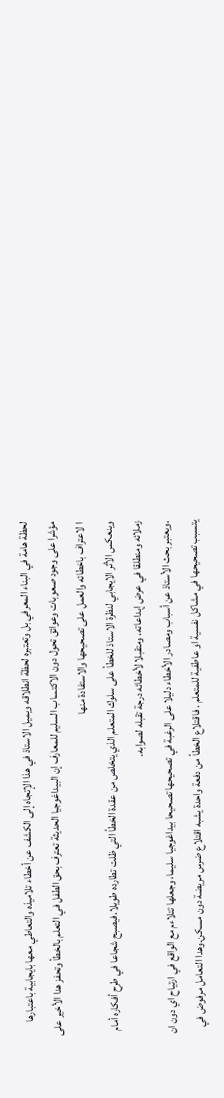لحظة هامة في البناء المعرفي بل وتعتبره لحظة انطلاقه ويميل الاستاذ في هذا الإتجاه إلى الكشف عن أخطاء تلاميذه والتعاطي معها بايجابية باعتبارها مؤشرا على وجود صعوبات وعوائق تحول دون الاكتساب السليم للمعارف إن البيداغوجيا الحديثة تعترف بحق الطفل في التعلم بالخطأ وتحفز هدا الأخير على ا لاعتراف باخطائه والعمل على تصحيحها والاستفادة منها
وينعكس الأثر الايجابي لنظرة الاستاذ للخطأ على سلوك المتعلم الذي يتخلص من عقدة الخطأ التي ظلت تطارده طويلا.فيصبح شجاعا في طرح أفكاره أمام زملائه ومنطلقا في عرض إبداعاته، ومتقبلا لأخطائه درجة تقبله لصوابه.
.ويعتبر بحث الأستاذ عن أسباب ومصادر الأخطاء دليلا على الرغبة في تصحيحها تصحيحا بيداغوجيا سليما، وجعلها تتلاءم مع الواقع في ارتياح اي دون ان يتسبب تصحيحها في مشاكل نفسية او عاطفية للمتعلم . فاقتلاع الخطأ من دفعة واحدة يشبه اقتلاع ضرس مريضة دون مسكن.وهدا التعامل مرفوض في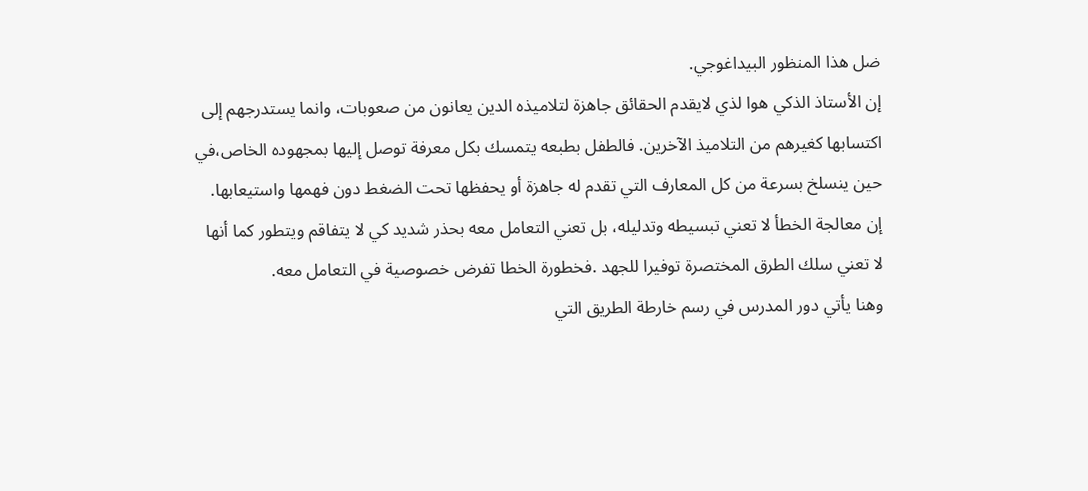ضل هذا المنظور البيداغوجي.
إن الأستاذ الذكي هوا لذي لايقدم الحقائق جاهزة لتلاميذه الدين يعانون من صعوبات، وانما يستدرجهم إلى اكتسابها كغيرهم من التلاميذ الآخرين. فالطفل بطبعه يتمسك بكل معرفة توصل إليها بمجهوده الخاص،في حين ينسلخ بسرعة من كل المعارف التي تقدم له جاهزة أو يحفظها تحت الضغط دون فهمها واستيعابها.
إن معالجة الخطأ لا تعني تبسيطه وتدليله، بل تعني التعامل معه بحذر شديد كي لا يتفاقم ويتطور كما أنها لا تعني سلك الطرق المختصرة توفيرا للجهد .فخطورة الخطا تفرض خصوصية في التعامل معه.
وهنا يأتي دور المدرس في رسم خارطة الطريق التي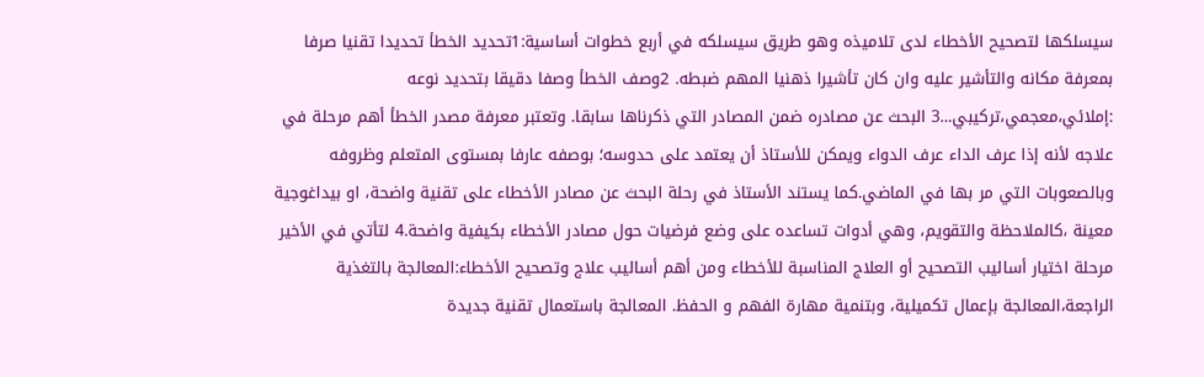سيسلكها لتصحيح الأخطاء لدى تلاميذه وهو طريق سيسلكه في أربع خطوات أساسية:1تحديد الخطأ تحديدا تقنيا صرفا بمعرفة مكانه والتأشير عليه وان كان تأشيرا ذهنيا المهم ضبطه. 2وصف الخطأ وصفا دقيقا بتحديد نوعه :إملائي،معجمي،تركيبي...3 البحث عن مصادره ضمن المصادر التي ذكرناها سابقا. وتعتبر معرفة مصدر الخطأ أهم مرحلة في علاجه لأنه إذا عرف الداء عرف الدواء ويمكن للأستاذ أن يعتمد على حدوسه؛ بوصفه عارفا بمستوى المتعلم وظروفه وبالصعوبات التي مر بها في الماضي.كما يستند الأستاذ في رحلة البحث عن مصادر الأخطاء على تقنية واضحة، او بيداغوجية معينة ،كالملاحظة والتقويم، وهي أدوات تساعده على وضع فرضيات حول مصادر الأخطاء بكيفية واضحة.4 لتأتي في الأخير مرحلة اختيار أساليب التصحيح أو العلاج المناسبة للأخطاء ومن أهم أساليب علاج وتصحيح الأخطاء:المعالجة بالتغذية الراجعة،المعالجة بإعمال تكميلية، وبتنمية مهارة الفهم و الحفظ. المعالجة باستعمال تقنية جديدة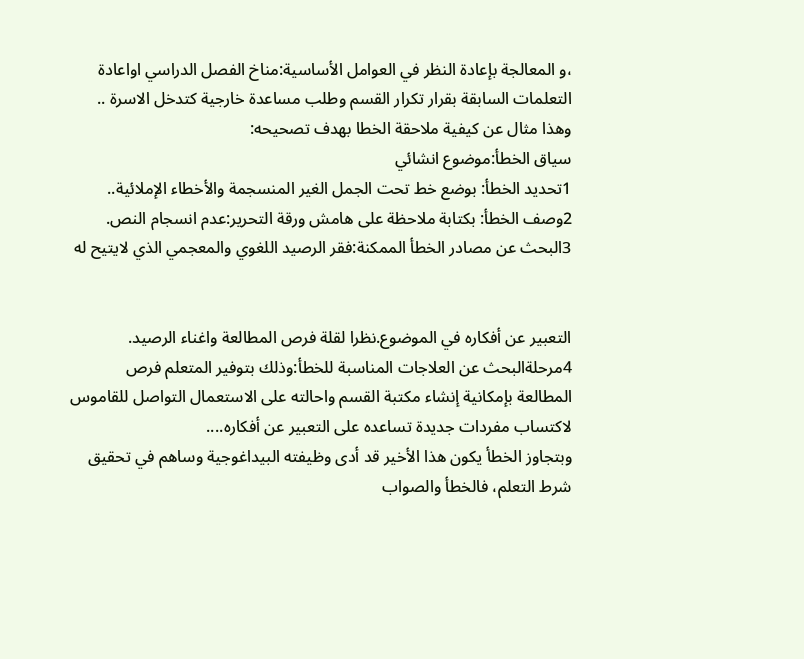،و المعالجة بإعادة النظر في العوامل الأساسية:مناخ الفصل الدراسي اواعادة التعلمات السابقة بقرار تكرار القسم وطلب مساعدة خارجية كتدخل الاسرة ..
وهذا مثال عن كيفية ملاحقة الخطا بهدف تصحيحه:
سياق الخطأ:موضوع انشائي
1تحديد الخطأ: بوضع خط تحت الجمل الغير المنسجمة والأخطاء الإملائية..
2وصف الخطأ: بكتابة ملاحظة على هامش ورقة التحرير:عدم انسجام النص.
3البحث عن مصادر الخطأ الممكنة:فقر الرصيد اللغوي والمعجمي الذي لايتيح له


التعبير عن أفكاره في الموضوع.نظرا لقلة فرص المطالعة واغناء الرصيد.
4مرحلةالبحث عن العلاجات المناسبة للخطأ:وذلك بتوفير المتعلم فرص المطالعة بإمكانية إنشاء مكتبة القسم واحالته على الاستعمال التواصل للقاموس لاكتساب مفردات جديدة تساعده على التعبير عن أفكاره....
وبتجاوز الخطأ يكون هذا الأخير قد أدى وظيفته البيداغوجية وساهم في تحقيق شرط التعلم، فالخطأ والصواب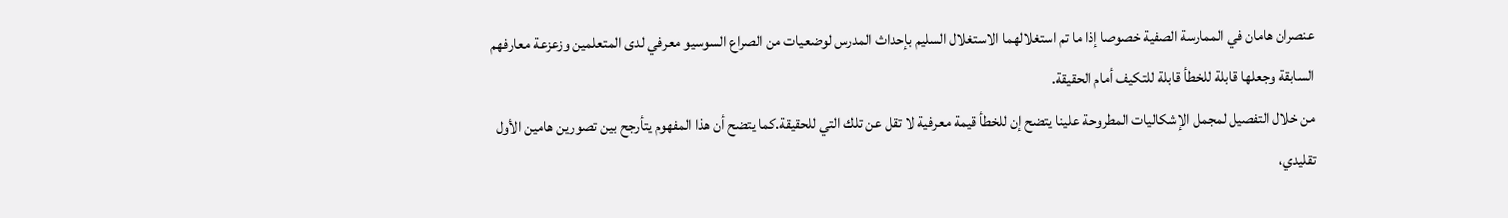عنصران هامان في الممارسة الصفية خصوصا إذا ما تم استغلالهما الاستغلال السليم بإحداث المدرس لوضعيات من الصراع السوسيو معرفي لدى المتعلمين وزعزعة معارفهم السابقة وجعلها قابلة للخطأ قابلة للتكيف أمام الحقيقة.
من خلال التفصيل لمجمل الإشكاليات المطروحة علينا يتضح إن للخطأ قيمة معرفية لا تقل عن تلك التي للحقيقة.كما يتضح أن هذا المفهوم يتأرجح بين تصورين هامين الأول تقليدي،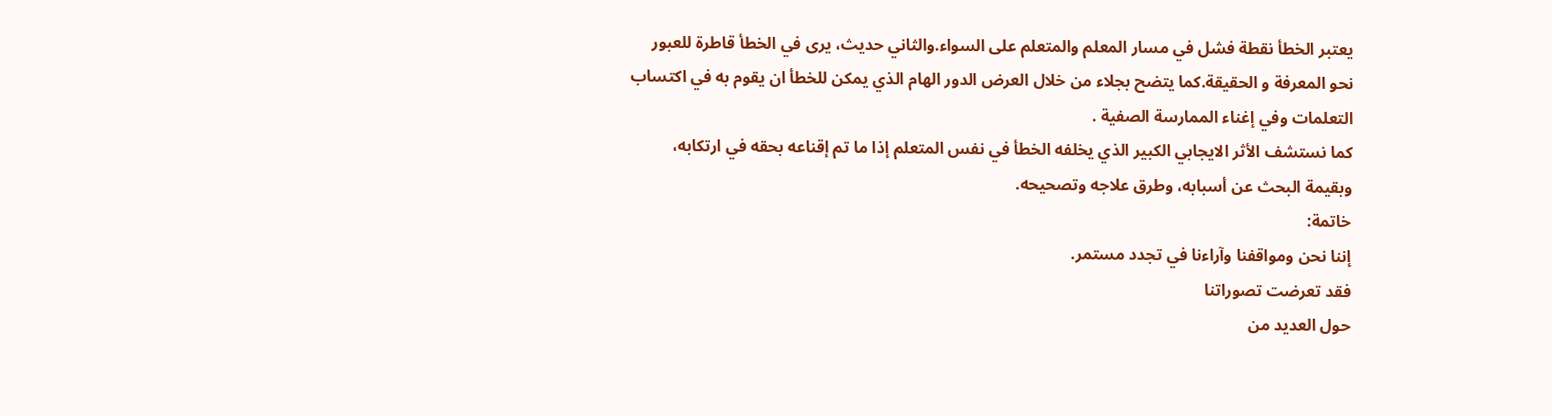يعتبر الخطأ نقطة فشل في مسار المعلم والمتعلم على السواء.والثاني حديث، يرى في الخطأ قاطرة للعبور نحو المعرفة و الحقيقة.كما يتضح بجلاء من خلال العرض الدور الهام الذي يمكن للخطأ ان يقوم به في اكتساب التعلمات وفي إغناء الممارسة الصفية .
كما نستشف الأثر الايجابي الكبير الذي يخلفه الخطأ في نفس المتعلم إذا ما تم إقناعه بحقه في ارتكابه، وبقيمة البحث عن أسبابه، وطرق علاجه وتصحيحه.
خاتمة:
إننا نحن ومواقفنا وآراءنا في تجدد مستمر.
فقد تعرضت تصوراتنا
حول العديد من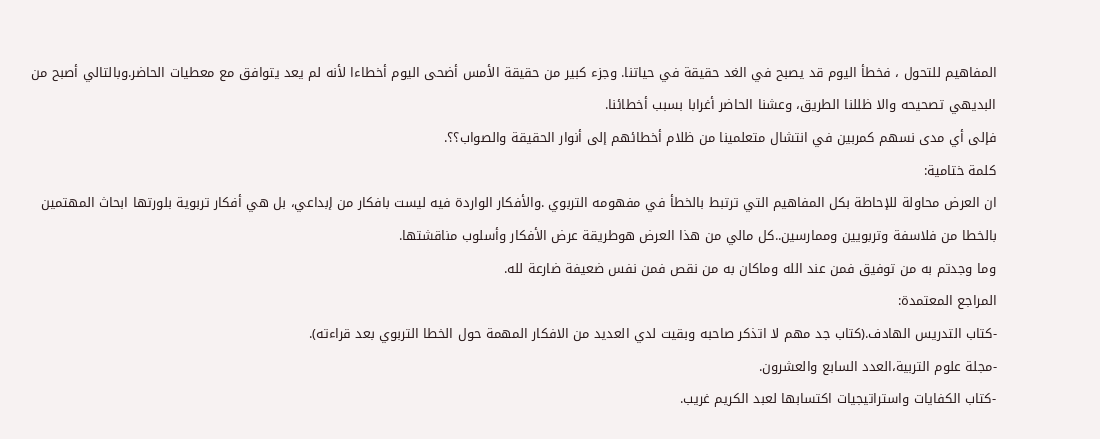المفاهيم للتحول ، فخطأ اليوم قد يصبح في الغد حقيقة في حياتنا. وجزء كبير من حقيقة الأمس أضحى اليوم أخطاءا لأنه لم يعد يتوافق مع معطيات الحاضر.وبالتالي أصبح من البديهي تصحيحه والا ظللنا الطريق، وعشنا الحاضر أغرابا بسبب أخطائنا.
فإلى أي مدى نسهم كمربين في انتشال متعلمينا من ظلام أخطائهم إلى أنوار الحقيقة والصواب؟؟.
كلمة ختامية:
ان العرض محاولة للإحاطة بكل المفاهيم التي ترتبط بالخطأ في مفهومه التربوي .والأفكار الواردة فيه ليست بافكار من إبداعي، بل هي أفكار تربوية بلورتها ابحاث المهتمين بالخطا من فلاسفة وتربويين وممارسين..كل مالي من هذا العرض هوطريقة عرض الأفكار وأسلوب مناقشتها.
وما وجدتم به من توفيق فمن عند الله وماكان به من نقص فمن نفس ضعيفة ضارعة لله.
المراجع المعتمدة:
-كتاب التدريس الهادف.(كتاب جد مهم لا اتذكر صاحبه وبقيت لدي العديد من الافكار المهمة حول الخطا التربوي بعد قراءته).
-مجلة علوم التربية،العدد السابع والعشرون.
-كتاب الكفايات واستراتيجيات اكتسابها لعبد الكريم غريب.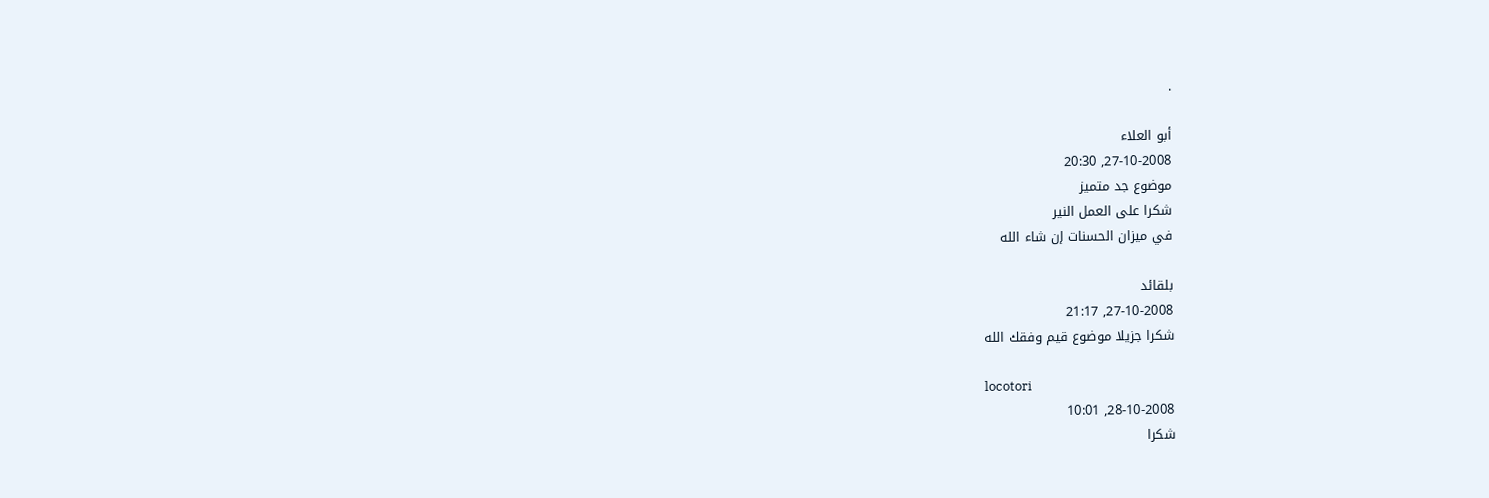.

أبو العلاء
27-10-2008, 20:30
موضوع جد متميز
شكرا على العمل النير
في ميزان الحسنات إن شاء الله

بلقائد
27-10-2008, 21:17
شكرا جزيلا موضوع قيم وفقك الله

locotori
28-10-2008, 10:01
شكرا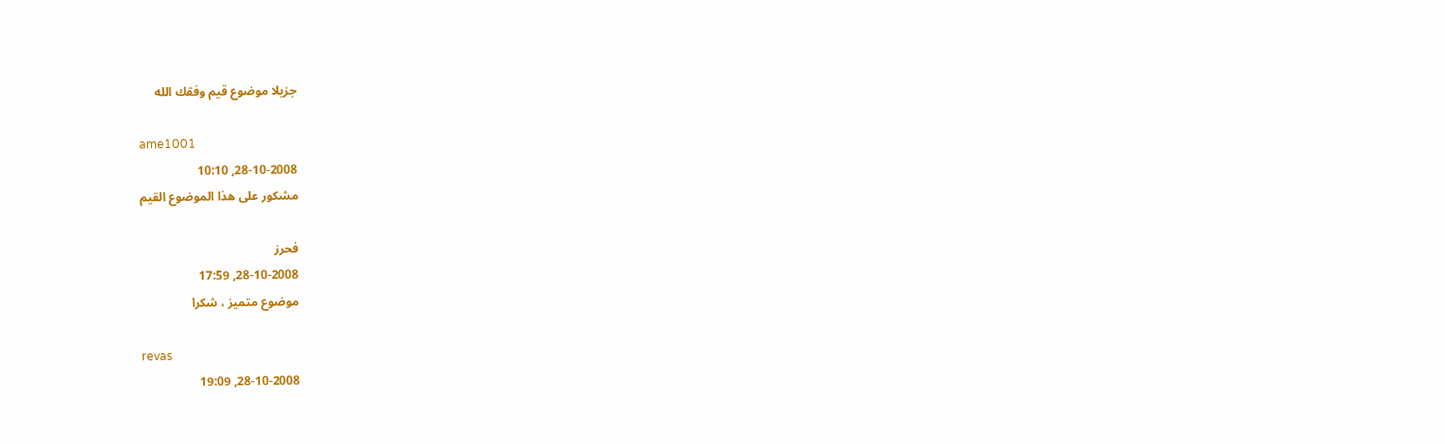جزيلا موضوع قيم وفقك الله

ame1001
28-10-2008, 10:10
مشكور على هذا الموضوع القيم

فحرز
28-10-2008, 17:59
موضوع متميز ، شكرا

revas
28-10-2008, 19:09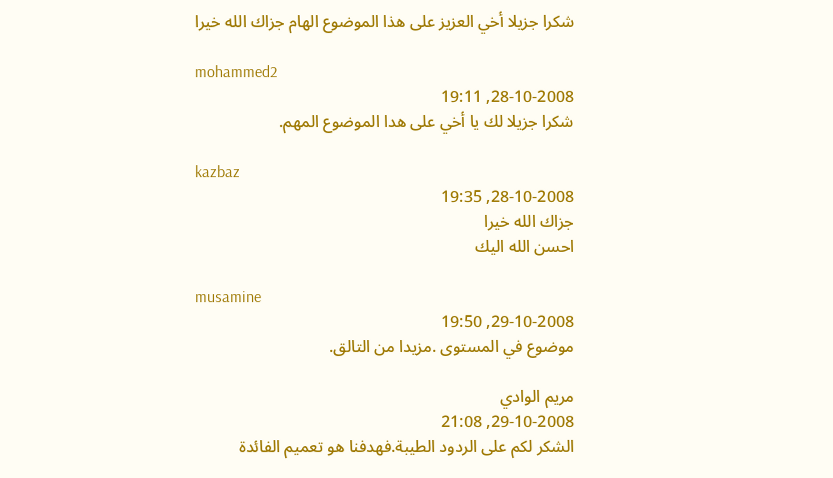شكرا جزيلا أخي العزيز على هذا الموضوع الهام جزاك الله خيرا

mohammed2
28-10-2008, 19:11
شكرا جزيلا لك يا أخي على هدا الموضوع المهم.

kazbaz
28-10-2008, 19:35
جزاك الله خيرا
احسن الله اليك

musamine
29-10-2008, 19:50
موضوع في المستوى .مزيدا من التالق.

مريم الوادي
29-10-2008, 21:08
الشكر لكم على الردود الطيبة.فهدفنا هو تعميم الفائدة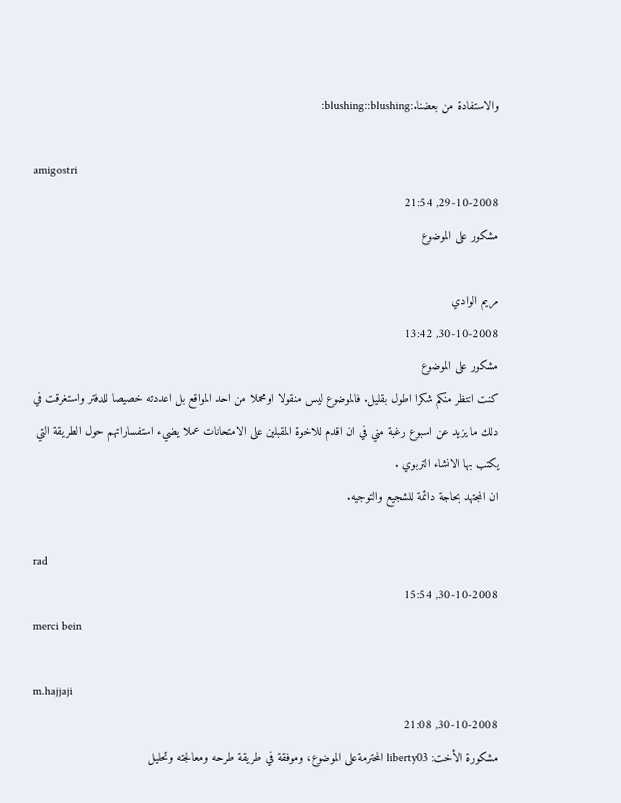والاستفادة من بعضنا.:blushing::blushing:

amigostri
29-10-2008, 21:54
مشكور على الموضوع

مريم الوادي
30-10-2008, 13:42
مشكور على الموضوع
كنت انتظر منكم شكرا اطول بقليل. فالموضوع ليس منقولا اومحملا من احد المواقع بل اعددته خصيصا للدفتر واستغرقت في دلك ما يزيد عن اسبوع رغبة مني في ان اقدم للاخوة المقبلين على الامتحانات عملا يضيء استفساراتهم حول الطريقة التي يكتب بها الانشاء التربوي .
ان المجتهد بحاجة دائمة للشجيع والتوجيه.

rad
30-10-2008, 15:54
merci bein

m.hajjaji
30-10-2008, 21:08
مشكورة الأخت: liberty03 المحترمةعلى الموضوع، وموفقة في طريقة طرحه ومعالجته وتحليل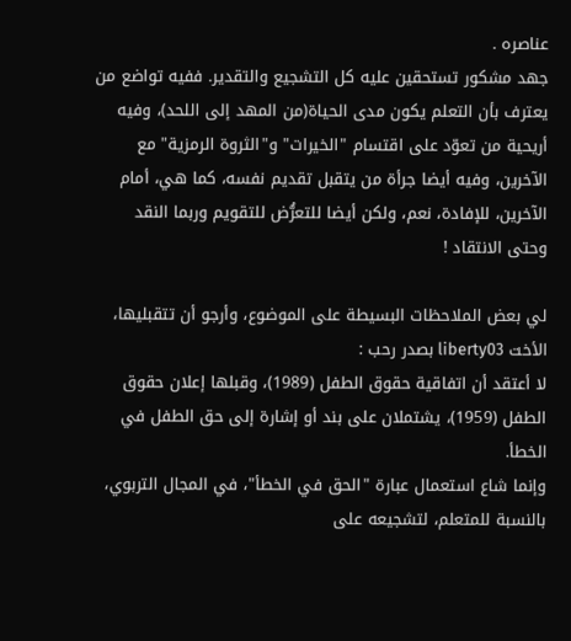عناصره .
جهد مشكور تستحقين عليه كل التشجيع والتقدير. ففيه تواضع من يعترف بأن التعلم يكون مدى الحياة(من المهد إلى اللحد)، وفيه أريحية من تعوّد على اقتسام "الخيرات" و"الثروة الرمزية" مع الآخرين، وفيه أيضا جرأة من يتقبل تقديم نفسه، كما هي، أمام الآخرين، للإفادة، نعم، ولكن أيضا للتعرُّض للتقويم وربما النقد وحتى الانتقاد !

لي بعض الملاحظات البسيطة على الموضوع، وأرجو أن تتقبليها، الأخت liberty03 بصدر رحب :
لا أعتقد أن اتفاقية حقوق الطفل (1989)، وقبلها إعلان حقوق الطفل (1959)، يشتملان على بند أو إشارة إلى حق الطفل في الخطأ.
وإنما شاع استعمال عبارة "الحق في الخطأ"، في المجال التربوي، بالنسبة للمتعلم، لتشجيعه على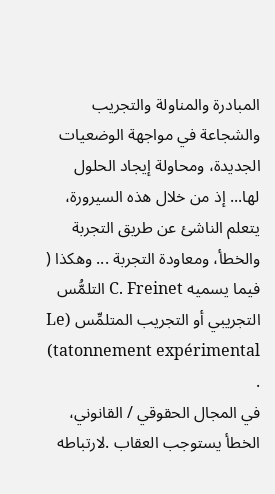المبادرة والمناولة والتجريب والشجاعة في مواجهة الوضعيات الجديدة، ومحاولة إيجاد الحلول لها... إذ من خلال هذه السيرورة، يتعلم الناشئ عن طريق التجربة والخطأ، ومعاودة التجربة ... وهكذا ( فيما يسميه C. Freinet التلمُّس التجريبي أو التجريب المتلمِّس (Le tatonnement expérimental) .
في المجال الحقوقي / القانوني، الخطأ يستوجب العقاب .لارتباطه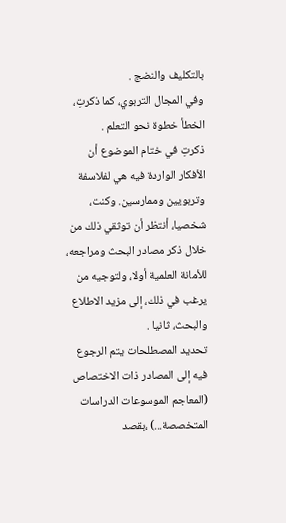بالتكليف والنضج .
وفي المجال التربوي، كما ذكرتِ، الخطأ خطوة نحو التعلم .
ذكرتِ في ختام الموضوع أن الأفكار الواردة فيه هي لفلاسفة وتربويين وممارسين. وكنت، شخصيا، أنتظر أن توثقي ذلك من خلال ذكر مصادر البحث ومراجعه، للأمانة العلمية أولا، ولتوجيه من يرغب في ذلك، إلى مزيد الاطلاع والبحث، ثانيا .
تحديد المصطلحات يتم الرجوع فيه إلى المصادر ذات الاختصاص (المعاجم الموسوعات الدراسات المتخصصة...) ،بقصد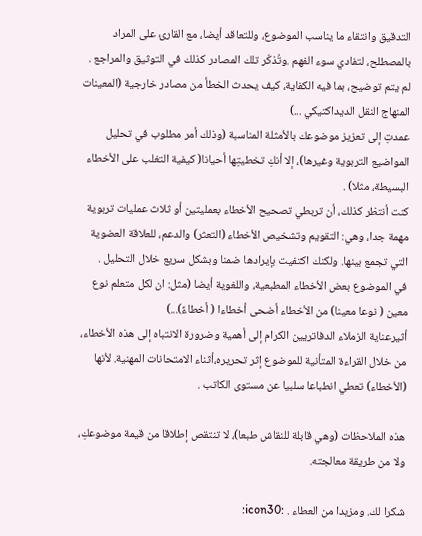التدقيق وانتقاء ما يناسب الموضوع، وللتعاقد أيضا، مع القارئ على المراد بالمصطلح، لتفادي سوء الفهم .وتُذكَر تلك المصادر كذلك في التوثيق والمراجع .
لم يتم توضيح، بما فيه الكفاية، كيف يحدث الخطأ من مصادر خارجية (المعينات المنهاج النقل الديداكتيكي ...)
عمدتِ إلى تعزيز موضوعك بالأمثلة المناسبة (وذلك أمر مطلوب في تحليل المواضيع التربوية وغيرها)، إلا أنكِ تخطيتِها أحيانا( كيفية التغلب على الأخطاء البسيطة، مثلا) .
كنت أنتظر كذلك، أن تربطي تصحيح الأخطاء بعمليتين أو ثلاث عمليات تربوية مهمة جدا، وهي: التقويم وتشخيص الأخطاء (التعثر) والدعم، للعلاقة العضوية التي تجمع بينها. ولكنك اكتفيت بإيرادها ضمنا وبشكل سريع خلال التحليل .
في الموضوع بعض الأخطاء المطبعية، واللغوية أيضا (مثل: ان لكل متعلم نوع معين ( نوعا معينا) من الأخطاء أضحى أخطاءا ( أخطاءً)...)
أثيرعناية الزملاء الدفاتريين الكرام إلى أهمية وضرورة الانتباه إلى هذه الأخطاء، من خلال القراءة المتأنية للموضوع إثر تحريره،أثناء الامتحانات المهنية. لأنها (الأخطاء) تعطي انطباعا سلبيا عن مستوى الكاتب .

هذه الملاحظات (وهي قابلة للنقاش طبعا)، لا تنتقص إطلاقا من قيمة موضوعكِ، ولا من طريقة معالجته.

شكرا لك. ومزيدا من العطاء . :icon30: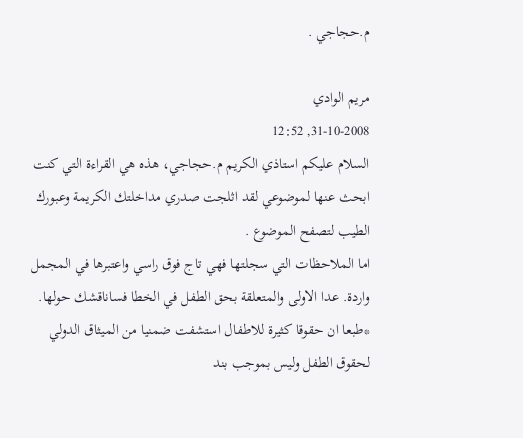م.حجاجي .

مريم الوادي
31-10-2008, 12:52
السلام عليكم استاذي الكريم م.حجاجي، هذه هي القراءة التي كنت ابحث عنها لموضوعي لقد اثلجت صدري مداخلتك الكريمة وعبورك الطيب لتصفح الموضوع .
اما الملاحظات التي سجلتها فهي تاج فوق راسي واعتبرها في المجمل واردة. عدا الاولى والمتعلقة بحق الطفل في الخطا فساناقشك حولها.
*طبعا ان حقوقا كثيرة للاطفال استشفت ضمنيا من الميثاق الدولي لحقوق الطفل وليس بموجب بند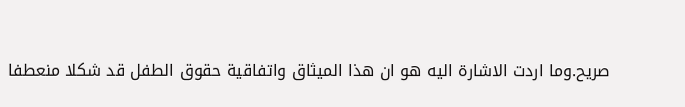صريح.وما اردت الاشارة اليه هو ان هذا الميثاق واتفاقية حقوق الطفل قد شكلا منعطفا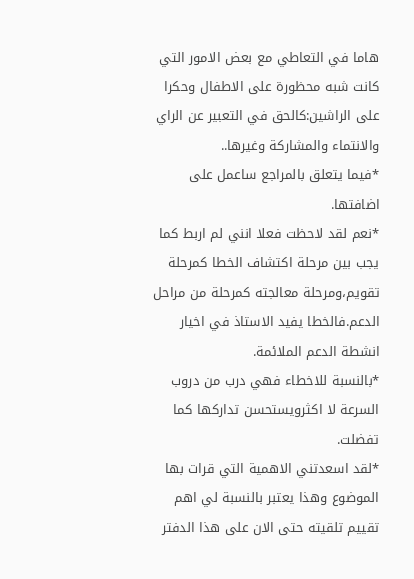هاما في التعاطي مع بعض الامور التي كانت شبه محظورة على الاطفال وحكرا على الراشين:كالحق في التعبير عن الراي والانتماء والمشاركة وغيرها..
*فيما يتعلق بالمراجع ساعمل على اضافتها.
*نعم لقد لاحظت فعلا انني لم اربط كما يجب بين مرحلة اكتشاف الخطا كمرحلة تقويم،ومرحلة معالجته كمرحلة من مراحل الدعم.فالخطا يفيد الاستاذ في اخيار انشطة الدعم الملائمة.
*بالنسبة للاخطاء فهي درب من دروب السرعة لا اكثرويستحسن تداركها كما تفضلت.
*لقد اسعدتني الاهمية التي قرات بها الموضوع وهذا يعتبر بالنسبة لي اهم تقييم تلقيته حتى الان على هذا الدفتر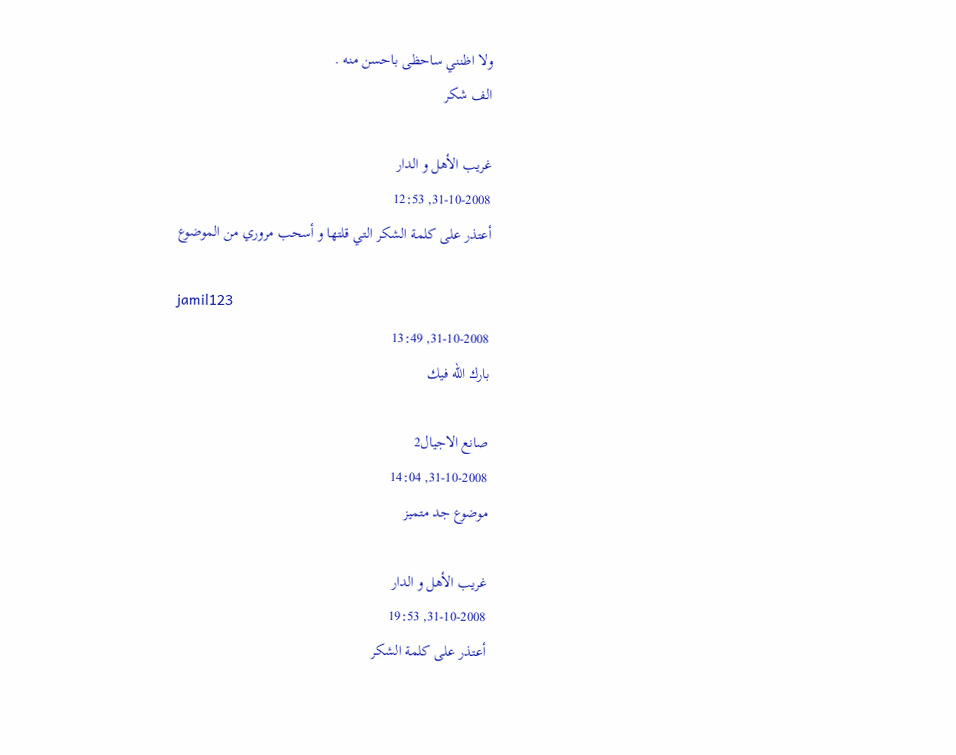ولا اظنني ساحظى باحسن منه .
الف شكر

غريب الأهل و الدار
31-10-2008, 12:53
أعتذر على كلمة الشكر التي قلتها و أسحب مروري من الموضوع

jamil123
31-10-2008, 13:49
بارك الله فيك

صانع الاجيال2
31-10-2008, 14:04
موضوع جد متميز

غريب الأهل و الدار
31-10-2008, 19:53
أعتذر على كلمة الشكر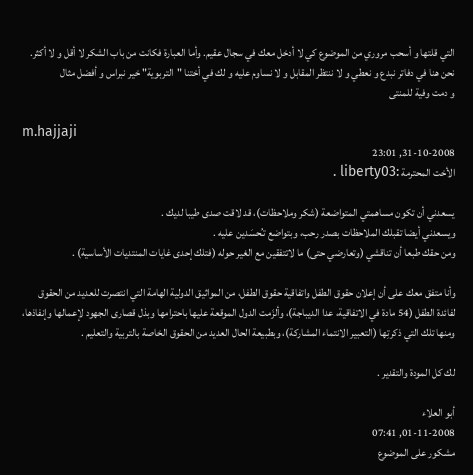التي قلتها و أسحب مروري من الموضوع كي لا أدخل معك في سجال عقيم. وأما العبارة فكانت من باب الشكر لا أقل و لا أكثر.
نحن هنا في دفاتر نبدع و نعطي و لا ننتظر المقابل و لا نساوم عليه و لك في أختنا "التربوية" خير نبراس و أفضل مثال
و دمت وفية للمنتى

m.hajjaji
31-10-2008, 23:01
الأخت المحترمة :liberty03 .

يسعدني أن تكون مساهمتي المتواضعة (شكر وملاحظات)، قد لاقت صدى طيبا لديك .
ويسعدني أيضا تقبلك الملاحظات بصدر رحب، وبتواضع تـُحسَدين عليه .
ومن حقك طبعا أن تناقشي (وتعارضي حتى) ما لاتتفقين مع الغير حوله (فتلك إحدى غايات المنتديات الأساسية) .

وأنا متفق معك على أن إعلان حقوق الطفل واتفاقية حقوق الطفل، من المواثيق الدولية الهامة التي انتصرت للعديد من الحقوق لفائدة الطفل (54 مادة في الاتفاقية، عدا الديباجة)، وألزَمت الدول الموقعة عليها باحترامها وبذل قصارى الجهود لإعمالها وإنفاذها، ومنها تلك التي ذكرتِها (التعبير الانتماء المشاركة)، وبطبيعة الحال العديد من الحقوق الخاصة بالتربية والتعليم .

لك كل المودة والتقدير .

أبو العلاء
01-11-2008, 07:41
مشكور على الموضوع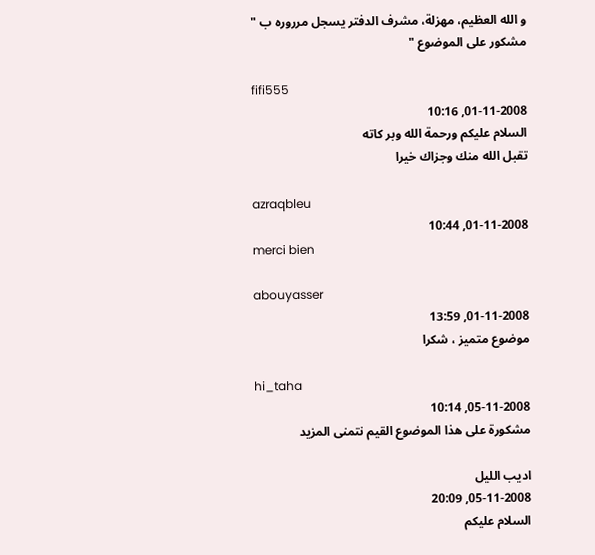و الله العظيم، مهزلة، مشرف الدفتر يسجل مرروره ب " مشكور على الموضوع "

fifi555
01-11-2008, 10:16
السلام عليكم ورحمة الله وبر كاته
تقبل الله منك وجزاك خيرا

azraqbleu
01-11-2008, 10:44
merci bien

abouyasser
01-11-2008, 13:59
موضوع متميز ، شكرا

hi_taha
05-11-2008, 10:14
مشكورة على هذا الموضوع القيم نتمنى المزيد

اديب الليل
05-11-2008, 20:09
السلام عليكم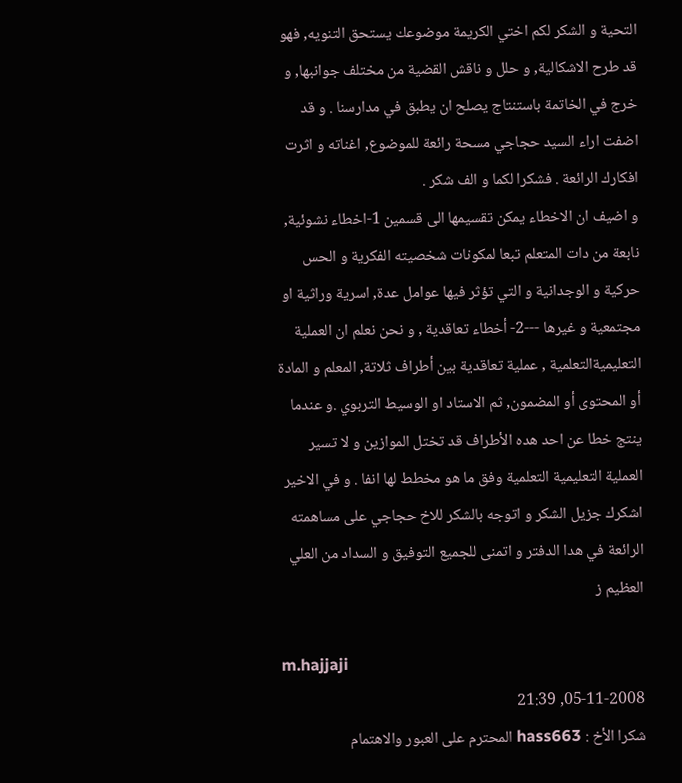التحية و الشكر لكم اختي الكريمة موضوعك يستحق التنويه, فهو قد طرح الاشكالية, و حلل و ناقش القضية من مختلف جوانبها, و خرج في الخاتمة باستنتاج يصلح ان يطبق في مدارسنا . و قد اضفت اراء السيد حجاجي مسحة رائعة للموضوع, اغناته و اثرت افكارك الرائعة . فشكرا لكما و الف شكر .
و اضيف ان الاخطاء يمكن تقسيمها الى قسمين 1-اخطاء نشوئية, نابعة من دات المتعلم تبعا لمكونات شخصيته الفكرية و الحس حركية و الوجدانية و التي تؤثر فيها عوامل عدة, اسرية وراثية او مجتمعية و غيرها ---2- أخطاء تعاقدية , و نحن نعلم ان العملية التعليميةالتعلمية , عملية تعاقدية بين أطراف ثلاتة, المعلم و المادة أو المحتوى أو المضمون, ثم الاستاد او الوسيط التربوي .و عندما ينتج خطا عن احد هده الأطراف قد تختل الموازين و لا تسير العملية التعليمية التعلمية وفق ما هو مخطط لها انفا . و في الاخير اشكرك جزيل الشكر و اتوجه بالشكر للاخ حجاجي على مساهمته الرائعة في هدا الدفتر و اتمنى للجميع التوفيق و السداد من العلي العظيم ز

m.hajjaji
05-11-2008, 21:39
شكرا الأخ : hass663 المحترم على العبور والاهتمام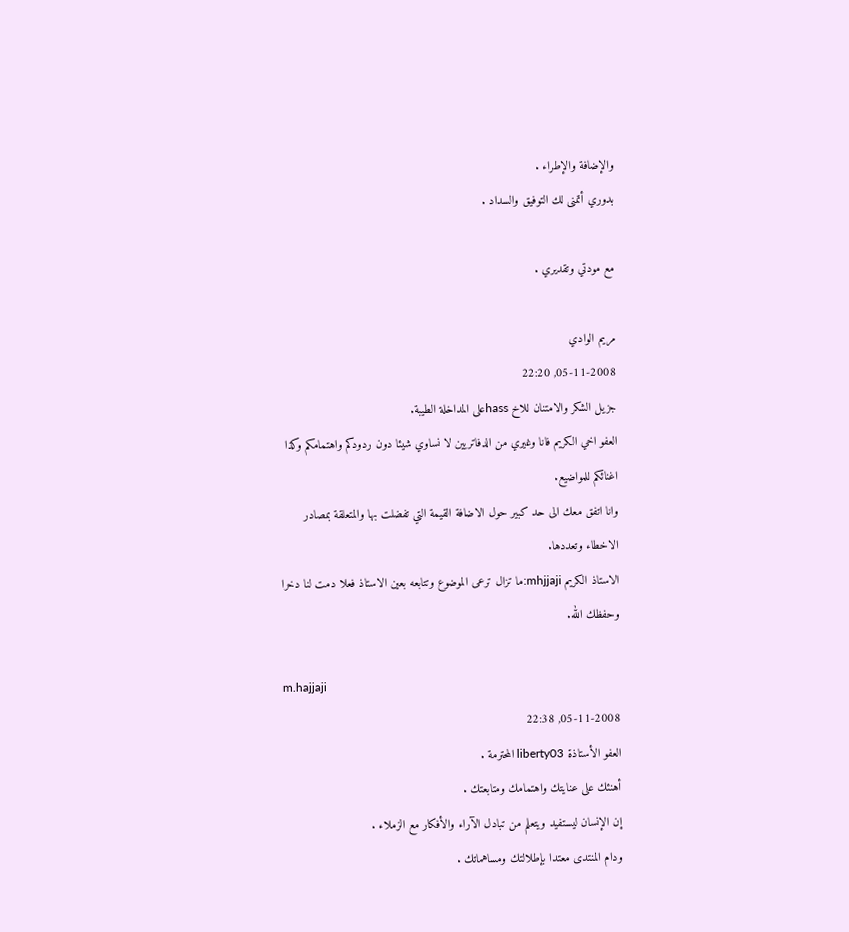والإضافة والإطراء .
بدوري أتمنى لك التوفيق والسداد .

مع مودتي وتقديري .

مريم الوادي
05-11-2008, 22:20
جزيل الشكر والامتنان للاخ hassعلى المداخلة الطيبة.
العفو اخي الكريم فانا وغيري من الدفاتريين لا نساوي شيئا دون ردودكم واهتمامكم وكذا اغنائكم للمواضيع.
وانا اتفق معك الى حد كبير حول الاضافة القيمة التي تفضلت بها والمتعلقة بمصادر الاخطاء وتعددها.
الاستاذ الكريم mhjjaji:ما تزال ترعى الموضوع وتتابعه بعين الاستاذ فعلا دمت لنا دخرا وحفظك الله.

m.hajjaji
05-11-2008, 22:38
العفو الأستاذة liberty03 المحترمة .
أهنئك على عنايتك واهتمامك ومتابعتك .
إن الإنسان ليستفيد ويتعلم من تبادل الآراء والأفكار مع الزملاء .
ودام المنتدى معتدا بإطلالتك ومساهماتك .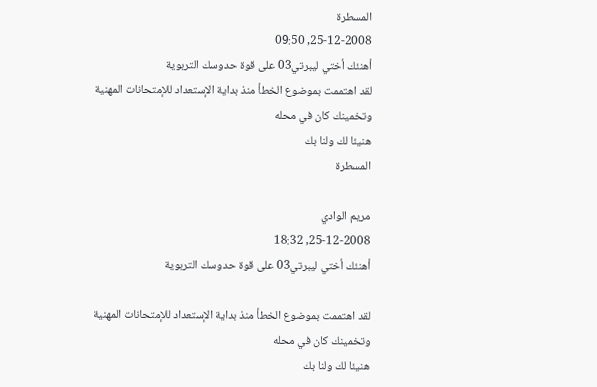المسطرة
25-12-2008, 09:50
أهنئك أختي ليبرتي03 على قوة حدوسك التربوية
لقد اهتممت بموضوع الخطأ منذ بداية الإستعداد للإمتحانات المهنية
وتخمينك كان في محله
هنيئا لك ولنا بك
المسطرة

مريم الوادي
25-12-2008, 18:32
أهنئك أختي ليبرتي03 على قوة حدوسك التربوية

لقد اهتممت بموضوع الخطأ منذ بداية الإستعداد للإمتحانات المهنية
وتخمينك كان في محله
هنيئا لك ولنا بك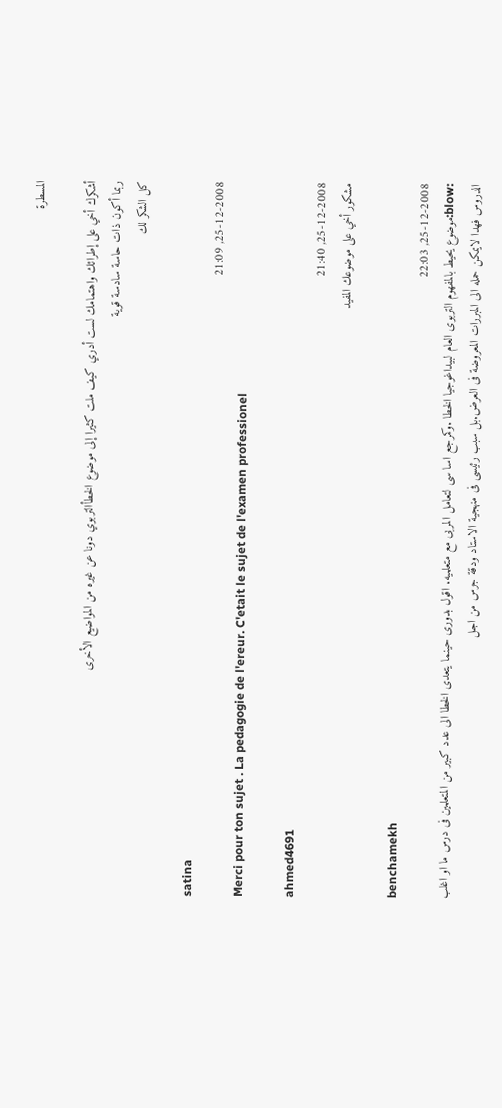المسطرة

أشكرك أخي على إطرائك واهتمامك لست أدري كيف ملت كثيرا إلى موضوع الخطأالتربوي دونا عن غيره من المواضيع الأخرى
ربما أكون ذات حاسة سادسة قوية
كل الشكر لك

satina
25-12-2008, 21:09
Merci pour ton sujet . La pedagogie de l'ereur. C'etait le sujet de l'examen professionel

ahmed4691
25-12-2008, 21:40
مشكور أخي على موضوعك المفيد

benchamekh
25-12-2008, 22:03
:blow:موضوع يحيط بالمفهوم التربوى العام لبيداغوجيا الخطا .وكمرجع اسا سى لتعامل المربى مع متعلميه. اقول بدورى حينما يتعدى الخطا الى عدد كبير من المتعلمين فى درس ما او اغلب الدروس فهدا لايمكن حمله الى المبررات المعروضة فى العرض.بل سبب رئيسى فى منهجية الاستاد ودقة جرس من اجل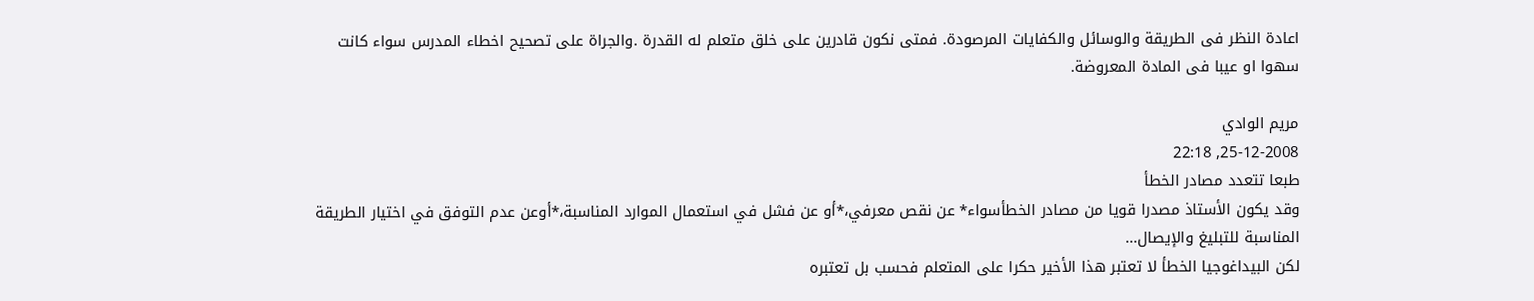اعادة النظر فى الطريقة والوسائل والكفايات المرصودة. فمتى نكون قادرين على خلق متعلم له القدرة .والجراة على تصحيح اخطاء المدرس سواء كانت سهوا او عيبا فى المادة المعروضة.

مريم الوادي
25-12-2008, 22:18
طبعا تتعدد مصادر الخطأ
وقد يكون الأستاذ مصدرا قويا من مصادر الخطأسواء* عن نقص معرفي،*أو عن فشل في استعمال الموارد المناسبة،*أوعن عدم التوفق في اختيار الطريقة المناسبة للتبليغ والإيصال...
لكن البيداغوجيا الخطأ لا تعتبر هذا الأخير حكرا على المتعلم فحسب بل تعتبره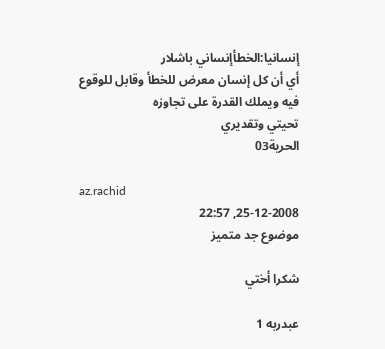إنسانيا:الخطأإنساني باشلار
أي أن كل إنسان معرض للخطأ وقابل للوقوع فيه ويملك القدرة على تجاوزه
تحيتي وتقديري
الحرية03

az.rachid
25-12-2008, 22:57
موضوع جد متميز

شكرا أختي

عبدربه 1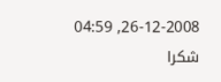26-12-2008, 04:59
شكرا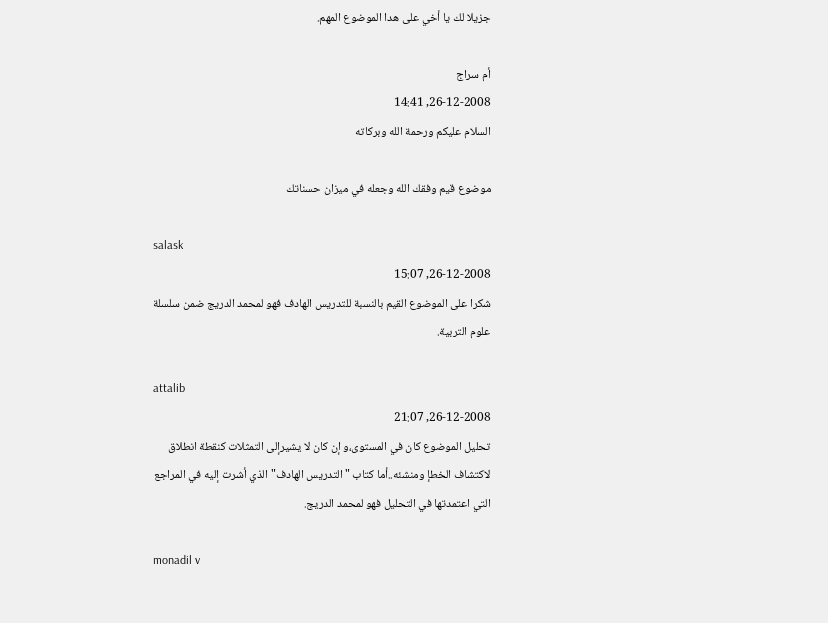جزيلا لك يا أخي على هدا الموضوع المهم.

أم سراج
26-12-2008, 14:41
السلام عليكم ورحمة الله وبركاته

موضوع قيم وفقك الله وجعله في ميزان حسناتك

salask
26-12-2008, 15:07
شكرا على الموضوع القيم بالنسبة للتدريس الهادف فهو لمحمد الدريج ضمن سلسلة علوم التربية.

attalib
26-12-2008, 21:07
تحليل الموضوع كان في المستوى،و إن كان لا يشيرإلى التمثلات كنقطة انطلاق لاكتشاف الخطإ ومنشئه..أما كتاب "التدريس الهادف" الذي أشرت إليه في المراجع التي اعتمدتها في التحليل فهو لمحمد الدريج.

monadil v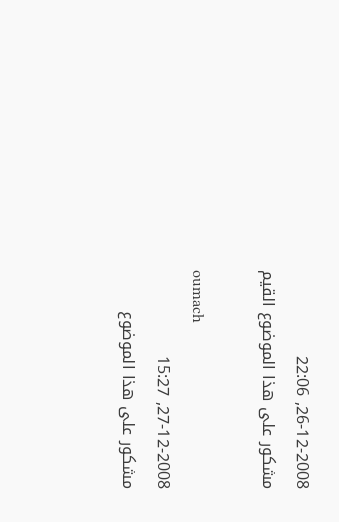26-12-2008, 22:06
مشكور على هذا الموضوع القيم

oumach
27-12-2008, 15:27
مشكور على هذا الموضوع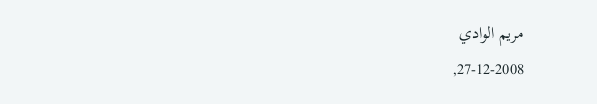مريم الوادي
27-12-2008,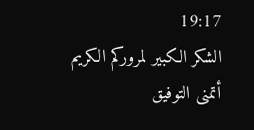19:17
الشكر الكبير لمروركم الكريم
أتمنى التوفيق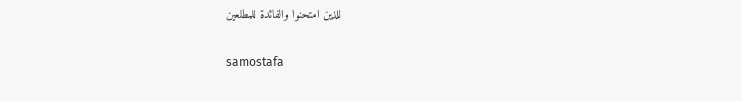للذين امتحنوا والفائدة للمطلعين

samostafa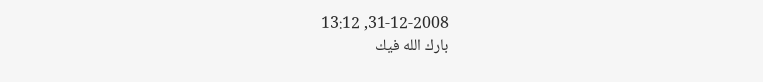31-12-2008, 13:12
بارك الله فيك